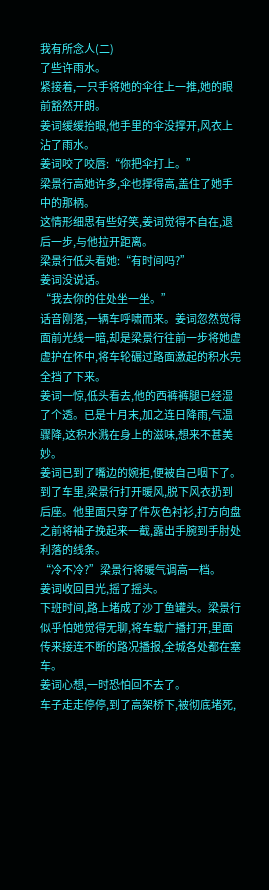我有所念人(二)
了些许雨水。
紧接着,一只手将她的伞往上一推,她的眼前豁然开朗。
姜词缓缓抬眼,他手里的伞没撑开,风衣上沾了雨水。
姜词咬了咬唇:“你把伞打上。”
梁景行高她许多,伞也撑得高,盖住了她手中的那柄。
这情形细思有些好笑,姜词觉得不自在,退后一步,与他拉开距离。
梁景行低头看她:“有时间吗?”
姜词没说话。
“我去你的住处坐一坐。”
话音刚落,一辆车呼啸而来。姜词忽然觉得面前光线一暗,却是梁景行往前一步将她虚虚护在怀中,将车轮碾过路面激起的积水完全挡了下来。
姜词一惊,低头看去,他的西裤裤腿已经湿了个透。已是十月末,加之连日降雨,气温骤降,这积水溅在身上的滋味,想来不甚美妙。
姜词已到了嘴边的婉拒,便被自己咽下了。
到了车里,梁景行打开暖风,脱下风衣扔到后座。他里面只穿了件灰色衬衫,打方向盘之前将袖子挽起来一截,露出手腕到手肘处利落的线条。
“冷不冷?”梁景行将暖气调高一档。
姜词收回目光,摇了摇头。
下班时间,路上堵成了沙丁鱼罐头。梁景行似乎怕她觉得无聊,将车载广播打开,里面传来接连不断的路况播报,全城各处都在塞车。
姜词心想,一时恐怕回不去了。
车子走走停停,到了高架桥下,被彻底堵死,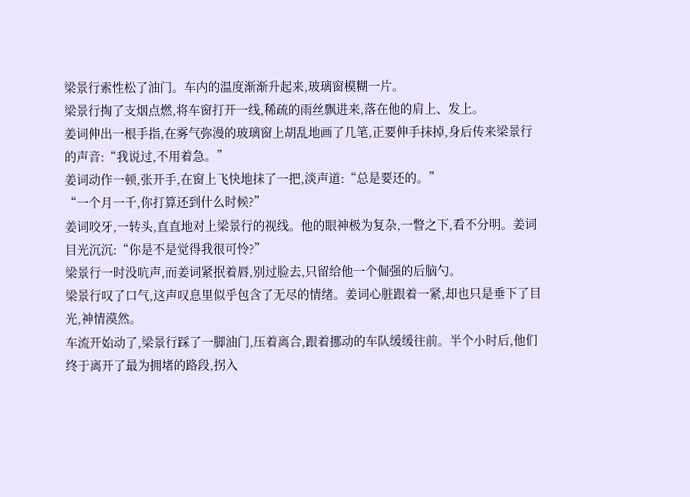梁景行索性松了油门。车内的温度渐渐升起来,玻璃窗模糊一片。
梁景行掏了支烟点燃,将车窗打开一线,稀疏的雨丝飘进来,落在他的肩上、发上。
姜词伸出一根手指,在雾气弥漫的玻璃窗上胡乱地画了几笔,正要伸手抹掉,身后传来梁景行的声音:“我说过,不用着急。”
姜词动作一顿,张开手,在窗上飞快地抹了一把,淡声道:“总是要还的。”
“一个月一千,你打算还到什么时候?”
姜词咬牙,一转头,直直地对上梁景行的视线。他的眼神极为复杂,一瞥之下,看不分明。姜词目光沉沉:“你是不是觉得我很可怜?”
梁景行一时没吭声,而姜词紧抿着唇,别过脸去,只留给他一个倔强的后脑勺。
梁景行叹了口气,这声叹息里似乎包含了无尽的情绪。姜词心脏跟着一紧,却也只是垂下了目光,神情漠然。
车流开始动了,梁景行踩了一脚油门,压着离合,跟着挪动的车队缓缓往前。半个小时后,他们终于离开了最为拥堵的路段,拐入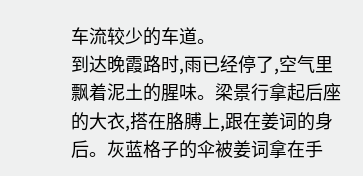车流较少的车道。
到达晚霞路时,雨已经停了,空气里飘着泥土的腥味。梁景行拿起后座的大衣,搭在胳膊上,跟在姜词的身后。灰蓝格子的伞被姜词拿在手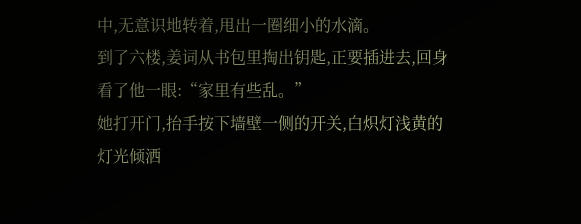中,无意识地转着,甩出一圈细小的水滴。
到了六楼,姜词从书包里掏出钥匙,正要插进去,回身看了他一眼:“家里有些乱。”
她打开门,抬手按下墙壁一侧的开关,白炽灯浅黄的灯光倾洒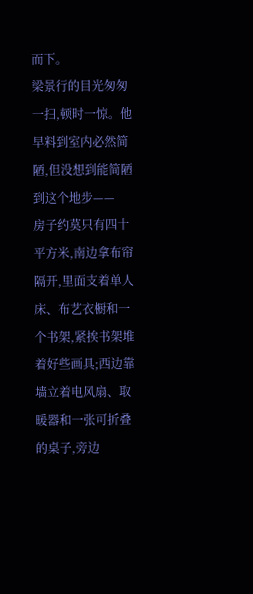而下。
梁景行的目光匆匆一扫,顿时一惊。他早料到室内必然简陋,但没想到能简陋到这个地步——
房子约莫只有四十平方米,南边拿布帘隔开,里面支着单人床、布艺衣橱和一个书架,紧挨书架堆着好些画具;西边靠墙立着电风扇、取暖器和一张可折叠的桌子,旁边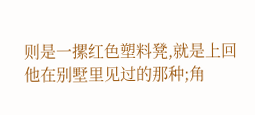则是一摞红色塑料凳,就是上回他在别墅里见过的那种;角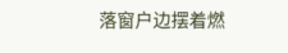落窗户边摆着燃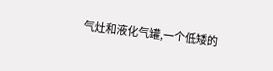气灶和液化气罐,一个低矮的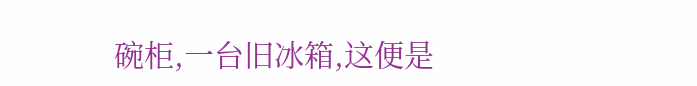碗柜,一台旧冰箱,这便是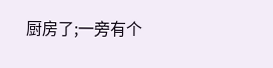厨房了;一旁有个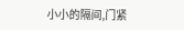小小的隔间,门紧